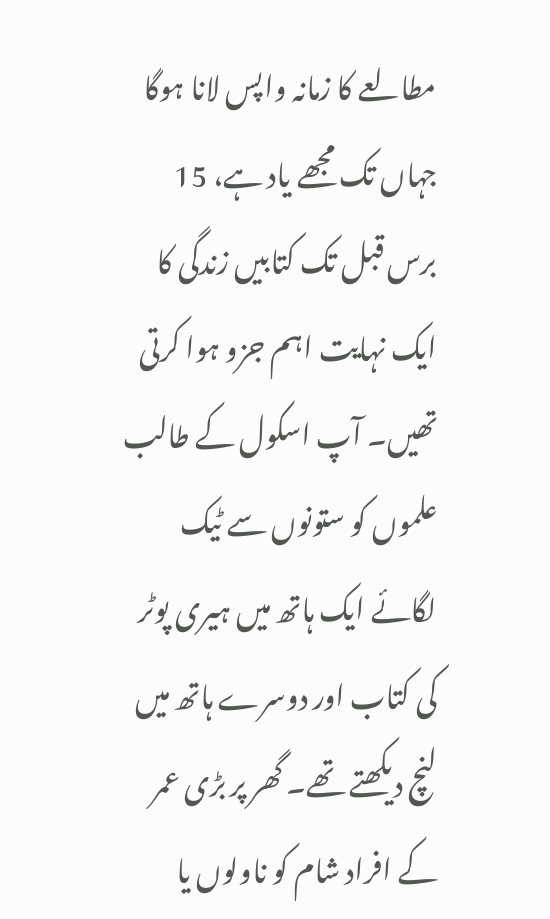مطالعے کا زمانہ واپس لانا ہوگا
جہاں تک مجھے یاد ہے، 15 برس قبل تک کتابیں زندگی کا ایک نہایت اہم جزو ہوا کرتی تھیں۔ آپ اسکول کے طالب علموں کو ستونوں سے ٹیک لگائے ایک ہاتھ میں ہیری پوٹر کی کتاب اور دوسرے ہاتھ میں لنچ دیکھتے تھے۔ گھر پر بڑی عمر کے افراد شام کو ناولوں یا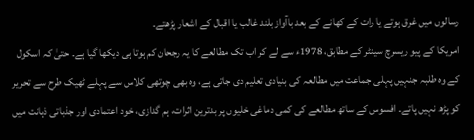رسالوں میں غرق ہوتے یا رات کے کھانے کے بعد باآواز بلند غالب یا اقبال کے اشعار پڑھتے۔
امریکا کے پیو ریسرچ سینٹر کے مطابق، 1978ء سے لے کر اب تک مطالعے کا یہ رجحان کم ہوتا ہی دیکھا گیا ہے۔ حتیٰ کہ اسکول کے وہ طلبہ جنہیں پہلی جماعت میں مطالعہ کی بنیادی تعلیم دی جاتی ہے، وہ بھی چوتھی کلاس سے پہلے ٹھیک طرح سے تحریر کو پڑھ نہیں پاتے۔ افسوس کے ساتھ مطالعے کی کمی دماغی خلیوں پر بدترین اثرات، ہم گدازی، خود اعتمادی اور جذباتی ذہانت میں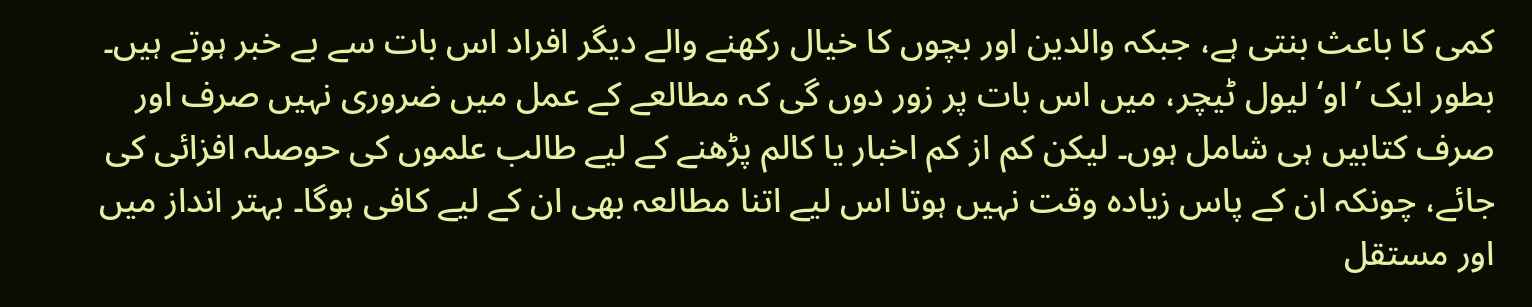کمی کا باعث بنتی ہے، جبکہ والدین اور بچوں کا خیال رکھنے والے دیگر افراد اس بات سے بے خبر ہوتے ہیں۔
بطور ایک ’او‘ لیول ٹیچر، میں اس بات پر زور دوں گی کہ مطالعے کے عمل میں ضروری نہیں صرف اور صرف کتابیں ہی شامل ہوں۔ لیکن کم از کم اخبار یا کالم پڑھنے کے لیے طالب علموں کی حوصلہ افزائی کی جائے، چونکہ ان کے پاس زیادہ وقت نہیں ہوتا اس لیے اتنا مطالعہ بھی ان کے لیے کافی ہوگا۔ بہتر انداز میں اور مستقل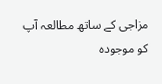مزاجی کے ساتھ مطالعہ آپ کو موجودہ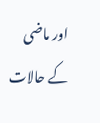اور ماضی کے حالات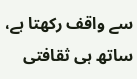سے واقف رکھتا ہے، ساتھ ہی ثقافتی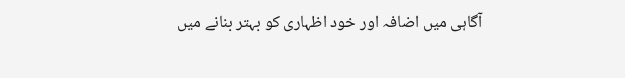آگاہی میں اضافہ اور خود اظہاری کو بہتر بنانے میں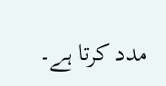مدد کرتا ہے۔